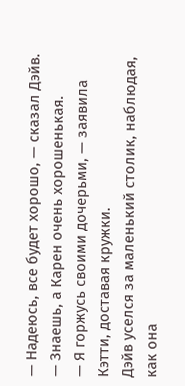— Надеюсь, все будет хорошо, — сказал Дэйв. — Знаешь, а Карен очень хорошенькая.
— Я горжусь своими дочерьми, — заявила Кэтти, доставая кружки.
Дэйв уселся за маленький столик, наблюдая, как она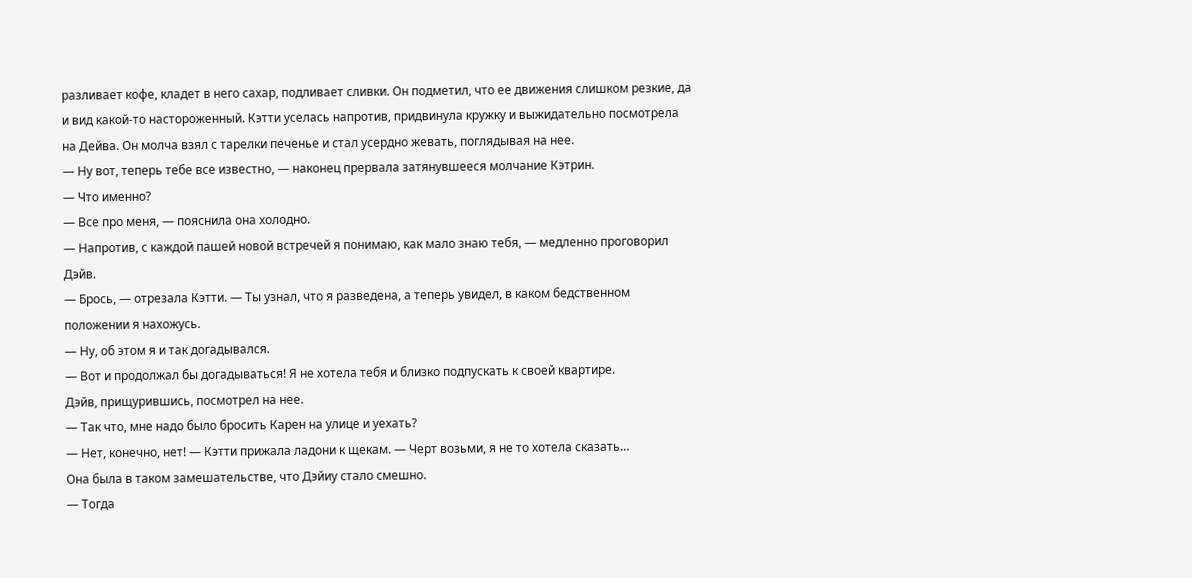разливает кофе, кладет в него сахар, подливает сливки. Он подметил, что ее движения слишком резкие, да и вид какой-то настороженный. Кэтти уселась напротив, придвинула кружку и выжидательно посмотрела на Дейва. Он молча взял с тарелки печенье и стал усердно жевать, поглядывая на нее.
— Ну вот, теперь тебе все известно, — наконец прервала затянувшееся молчание Кэтрин.
— Что именно?
— Все про меня, — пояснила она холодно.
— Напротив, с каждой пашей новой встречей я понимаю, как мало знаю тебя, — медленно проговорил Дэйв.
— Брось, — отрезала Кэтти. — Ты узнал, что я разведена, а теперь увидел, в каком бедственном положении я нахожусь.
— Ну, об этом я и так догадывался.
— Вот и продолжал бы догадываться! Я не хотела тебя и близко подпускать к своей квартире.
Дэйв, прищурившись, посмотрел на нее.
— Так что, мне надо было бросить Карен на улице и уехать?
— Нет, конечно, нет! — Кэтти прижала ладони к щекам. — Черт возьми, я не то хотела сказать…
Она была в таком замешательстве, что Дэйиу стало смешно.
— Тогда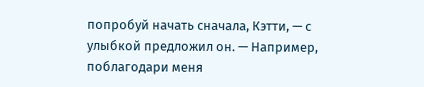попробуй начать сначала, Кэтти, — с улыбкой предложил он. — Например, поблагодари меня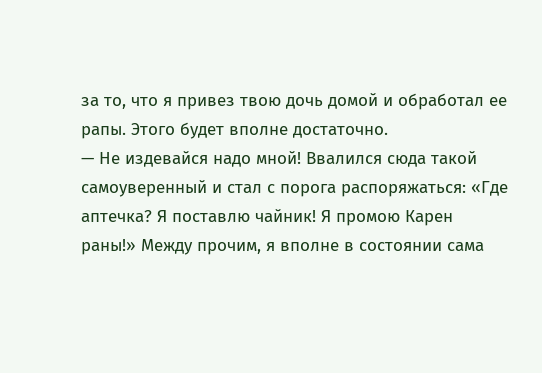за то, что я привез твою дочь домой и обработал ее рапы. Этого будет вполне достаточно.
— Не издевайся надо мной! Ввалился сюда такой самоуверенный и стал с порога распоряжаться: «Где аптечка? Я поставлю чайник! Я промою Карен раны!» Между прочим, я вполне в состоянии сама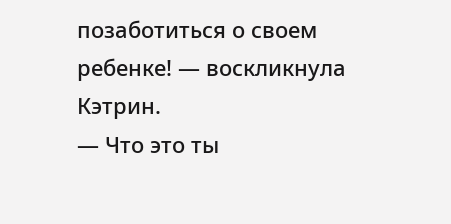позаботиться о своем ребенке! — воскликнула Кэтрин.
— Что это ты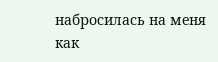набросилась на меня как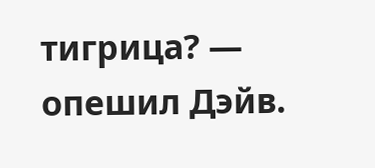тигрица? — опешил Дэйв.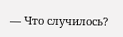— Что случилось?